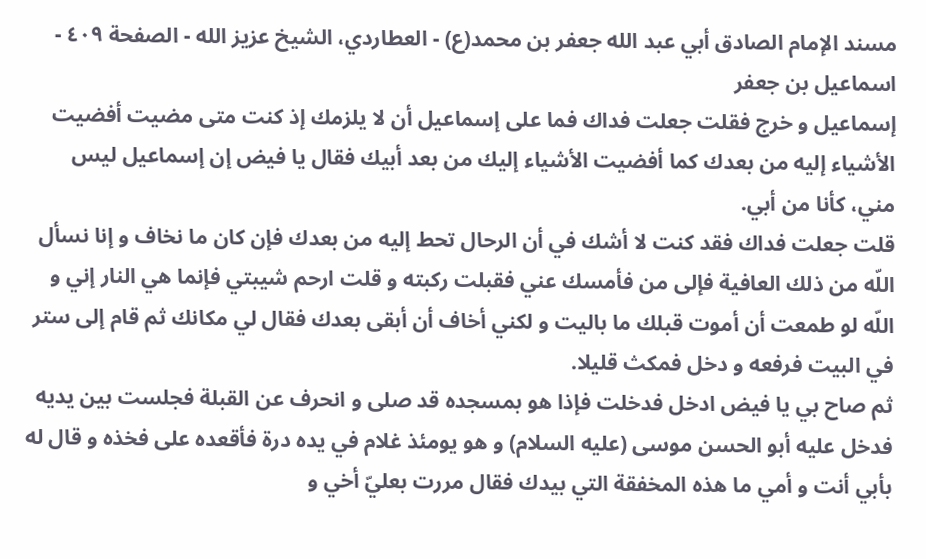مسند الإمام الصادق أبي عبد الله جعفر بن محمد(ع) - العطاردي، الشيخ عزيز الله - الصفحة ٤٠٩ - اسماعيل بن جعفر
إسماعيل و خرج فقلت جعلت فداك فما على إسماعيل أن لا يلزمك إذ كنت متى مضيت أفضيت الأشياء إليه من بعدك كما أفضيت الأشياء إليك من بعد أبيك فقال يا فيض إن إسماعيل ليس مني، كأنا من أبي.
قلت جعلت فداك فقد كنت لا أشك في أن الرحال تحط إليه من بعدك فإن كان ما نخاف و إنا نسأل اللّه من ذلك العافية فإلى من فأمسك عني فقبلت ركبته و قلت ارحم شيبتي فإنما هي النار إني و اللّه لو طمعت أن أموت قبلك ما باليت و لكني أخاف أن أبقى بعدك فقال لي مكانك ثم قام إلى ستر في البيت فرفعه و دخل فمكث قليلا.
ثم صاح بي يا فيض ادخل فدخلت فإذا هو بمسجده قد صلى و انحرف عن القبلة فجلست بين يديه فدخل عليه أبو الحسن موسى (عليه السلام) و هو يومئذ غلام في يده درة فأقعده على فخذه و قال له بأبي أنت و أمي ما هذه المخفقة التي بيدك فقال مررت بعليّ أخي و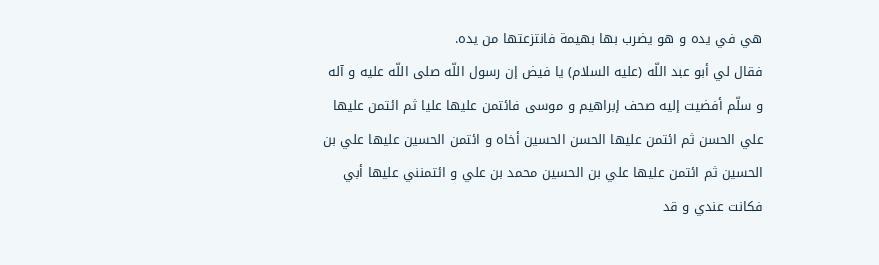هي في يده و هو يضرب بها بهيمة فانتزعتها من يده.
فقال لي أبو عبد اللّه (عليه السلام) يا فيض إن رسول اللّه صلى اللّه عليه و آله و سلّم أفضيت إليه صحف إبراهيم و موسى فائتمن عليها عليا ثم ائتمن عليها علي الحسن ثم ائتمن عليها الحسن الحسين أخاه و ائتمن الحسين عليها علي بن الحسين ثم ائتمن عليها علي بن الحسين محمد بن علي و ائتمنني عليها أبي فكانت عندي و قد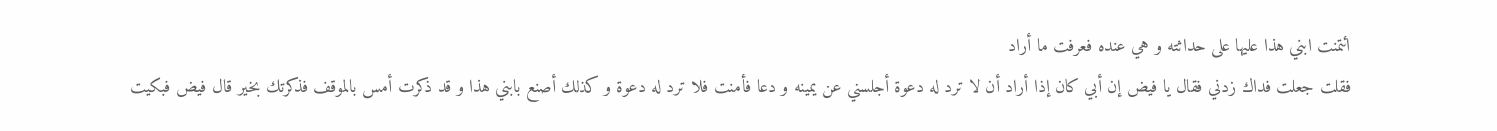ائتمنت ابني هذا عليها على حداثته و هي عنده فعرفت ما أراد
فقلت جعلت فداك زدني فقال يا فيض إن أبي كان إذا أراد أن لا ترد له دعوة أجلسني عن يمينه و دعا فأمنت فلا ترد له دعوة و كذلك أصنع بابني هذا و قد ذكرت أمس بالموقف فذكرتك بخير قال فيض فبكيت